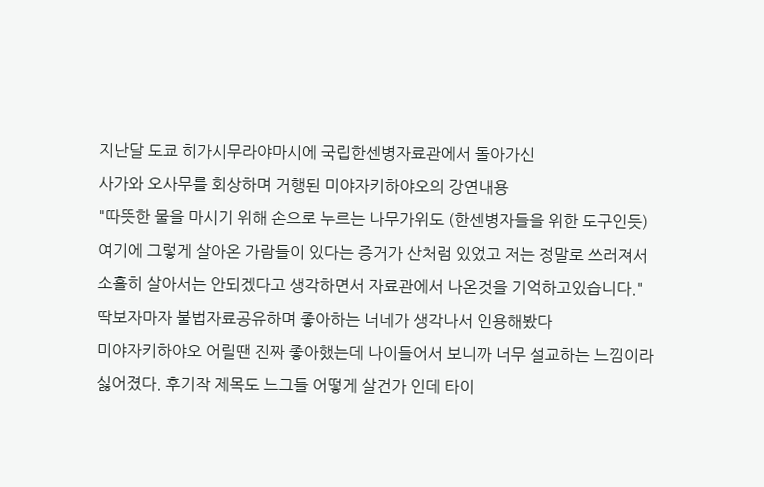지난달 도쿄 히가시무라야마시에 국립한센병자료관에서 돌아가신
사가와 오사무를 회상하며 거행된 미야자키하야오의 강연내용
"따뜻한 물을 마시기 위해 손으로 누르는 나무가위도 (한센병자들을 위한 도구인듯)
여기에 그렇게 살아온 가람들이 있다는 증거가 산처럼 있었고 저는 정말로 쓰러져서
소홀히 살아서는 안되겠다고 생각하면서 자료관에서 나온것을 기억하고있습니다."
딱보자마자 불법자료공유하며 좋아하는 너네가 생각나서 인용해봤다
미야자키하야오 어릴땐 진짜 좋아했는데 나이들어서 보니까 너무 설교하는 느낌이라
싫어졌다. 후기작 제목도 느그들 어떻게 살건가 인데 타이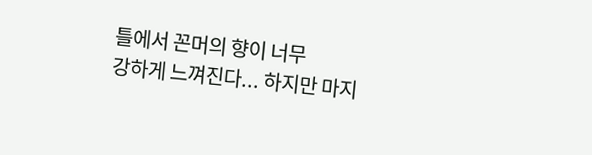틀에서 꼰머의 향이 너무
강하게 느껴진다... 하지만 마지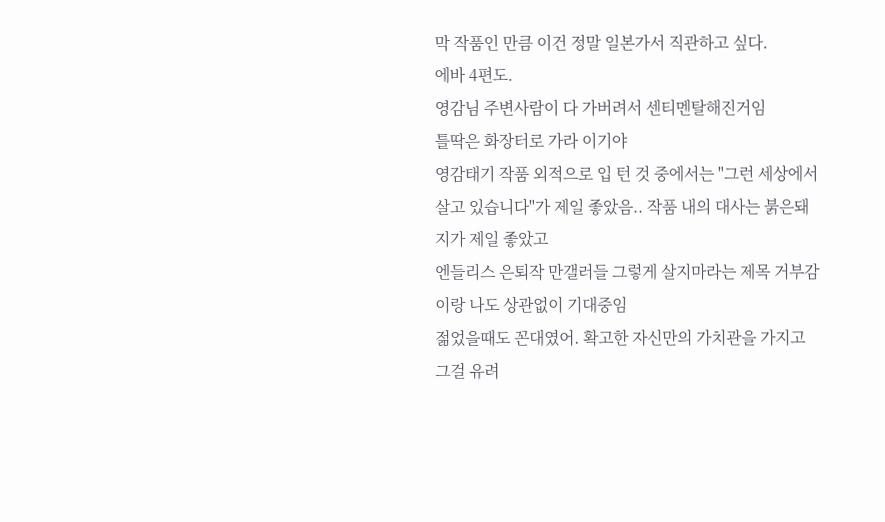막 작품인 만큼 이건 정말 일본가서 직관하고 싶다.
에바 4편도.
영감님 주변사람이 다 가버려서 센티멘탈해진거임
틀딱은 화장터로 가라 이기야
영감태기 작품 외적으로 입 턴 것 중에서는 "그런 세상에서 살고 있습니다"가 제일 좋았음.. 작품 내의 대사는 붉은돼지가 제일 좋았고
엔들리스 은퇴작 만갤러들 그렇게 살지마라는 제목 거부감이랑 나도 상관없이 기대중임
젊었을때도 꼰대였어. 확고한 자신만의 가치관을 가지고 그걸 유려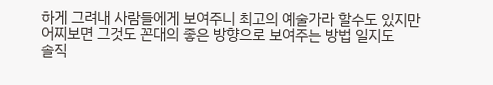하게 그려내 사람들에게 보여주니 최고의 예술가라 할수도 있지만 어찌보면 그것도 꼰대의 좋은 방향으로 보여주는 방법 일지도
솔직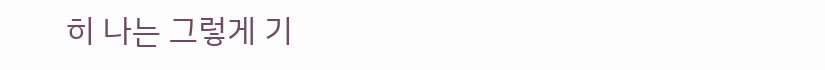히 나는 그렇게 기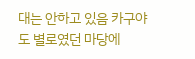대는 안하고 있음 카구야도 별로였던 마당에